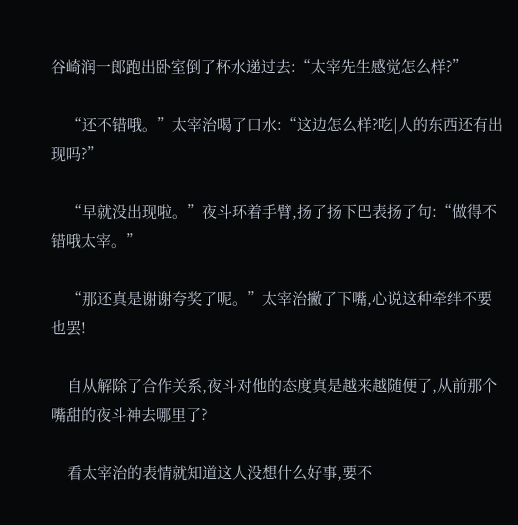谷崎润一郎跑出卧室倒了杯水递过去:“太宰先生感觉怎么样?”

    “还不错哦。”太宰治喝了口水:“这边怎么样?吃|人的东西还有出现吗?”

    “早就没出现啦。”夜斗环着手臂,扬了扬下巴表扬了句:“做得不错哦太宰。”

    “那还真是谢谢夸奖了呢。”太宰治撇了下嘴,心说这种牵绊不要也罢!

    自从解除了合作关系,夜斗对他的态度真是越来越随便了,从前那个嘴甜的夜斗神去哪里了?

    看太宰治的表情就知道这人没想什么好事,要不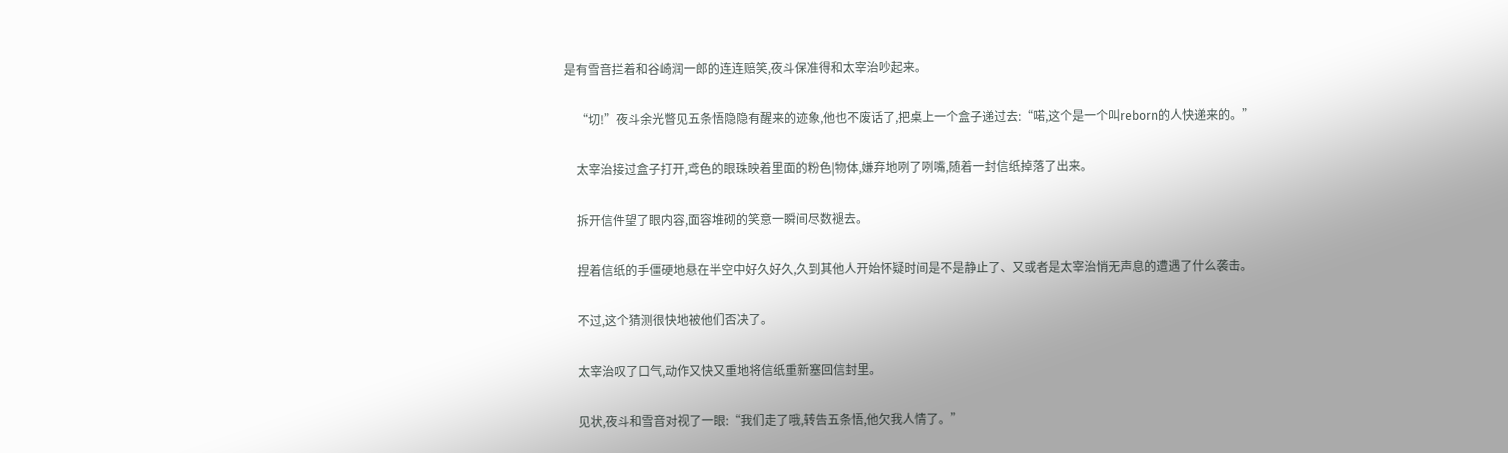是有雪音拦着和谷崎润一郎的连连赔笑,夜斗保准得和太宰治吵起来。

    “切!”夜斗余光瞥见五条悟隐隐有醒来的迹象,他也不废话了,把桌上一个盒子递过去:“喏,这个是一个叫reborn的人快递来的。”

    太宰治接过盒子打开,鸢色的眼珠映着里面的粉色|物体,嫌弃地咧了咧嘴,随着一封信纸掉落了出来。

    拆开信件望了眼内容,面容堆砌的笑意一瞬间尽数褪去。

    捏着信纸的手僵硬地悬在半空中好久好久,久到其他人开始怀疑时间是不是静止了、又或者是太宰治悄无声息的遭遇了什么袭击。

    不过,这个猜测很快地被他们否决了。

    太宰治叹了口气,动作又快又重地将信纸重新塞回信封里。

    见状,夜斗和雪音对视了一眼:“我们走了哦,转告五条悟,他欠我人情了。”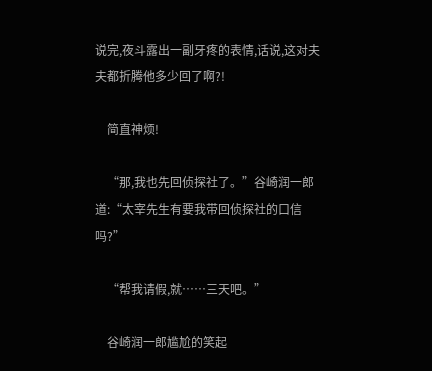说完,夜斗露出一副牙疼的表情,话说,这对夫夫都折腾他多少回了啊?!

    简直神烦!

    “那,我也先回侦探社了。”谷崎润一郎道:“太宰先生有要我带回侦探社的口信吗?”

    “帮我请假,就……三天吧。”

    谷崎润一郎尴尬的笑起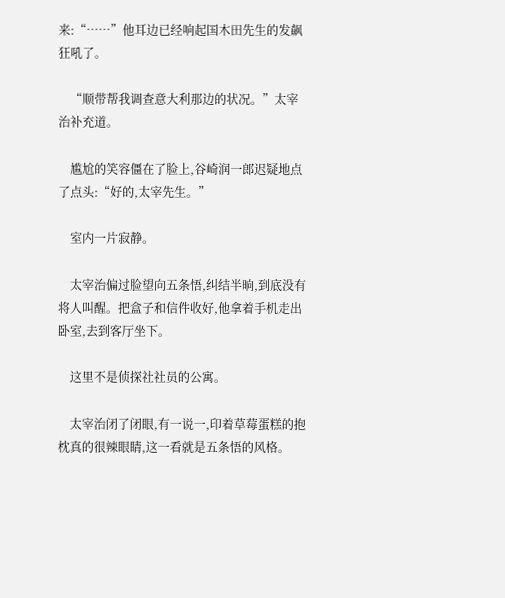来:“……”他耳边已经响起国木田先生的发飙狂吼了。

    “顺带帮我调查意大利那边的状况。”太宰治补充道。

    尴尬的笑容僵在了脸上,谷崎润一郎迟疑地点了点头:“好的,太宰先生。”

    室内一片寂静。

    太宰治偏过脸望向五条悟,纠结半晌,到底没有将人叫醒。把盒子和信件收好,他拿着手机走出卧室,去到客厅坐下。

    这里不是侦探社社员的公寓。

    太宰治闭了闭眼,有一说一,印着草莓蛋糕的抱枕真的很辣眼睛,这一看就是五条悟的风格。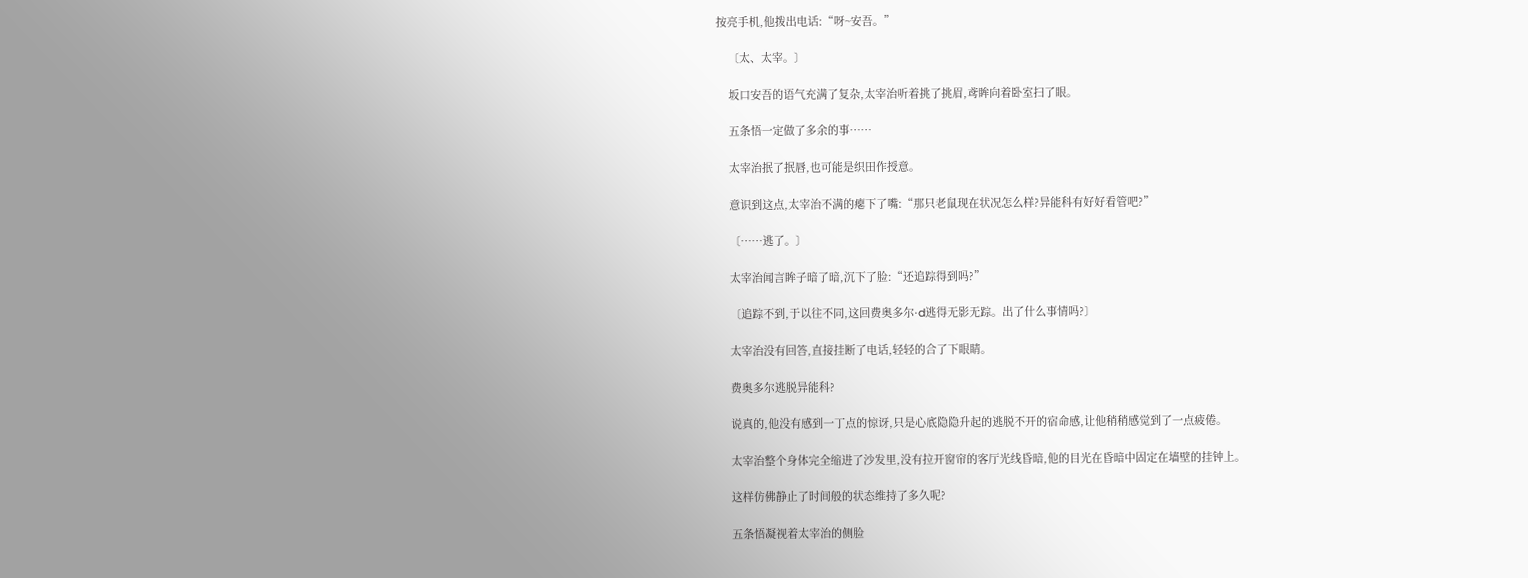按亮手机,他拨出电话:“呀~安吾。”

    〔太、太宰。〕

    坂口安吾的语气充满了复杂,太宰治听着挑了挑眉,鸢眸向着卧室扫了眼。

    五条悟一定做了多余的事……

    太宰治抿了抿唇,也可能是织田作授意。

    意识到这点,太宰治不满的瘪下了嘴:“那只老鼠现在状况怎么样?异能科有好好看管吧?”

    〔……逃了。〕

    太宰治闻言眸子暗了暗,沉下了脸:“还追踪得到吗?”

    〔追踪不到,于以往不同,这回费奥多尔·d逃得无影无踪。出了什么事情吗?〕

    太宰治没有回答,直接挂断了电话,轻轻的合了下眼睛。

    费奥多尔逃脱异能科?

    说真的,他没有感到一丁点的惊讶,只是心底隐隐升起的逃脱不开的宿命感,让他稍稍感觉到了一点疲倦。

    太宰治整个身体完全缩进了沙发里,没有拉开窗帘的客厅光线昏暗,他的目光在昏暗中固定在墙壁的挂钟上。

    这样仿佛静止了时间般的状态维持了多久呢?

    五条悟凝视着太宰治的侧脸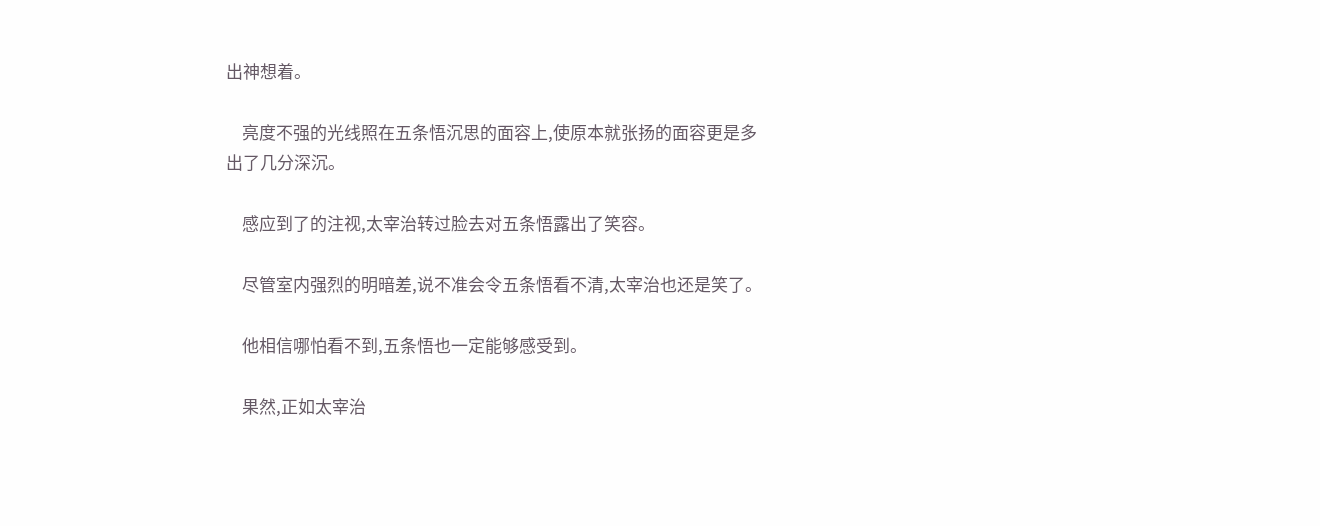出神想着。

    亮度不强的光线照在五条悟沉思的面容上,使原本就张扬的面容更是多出了几分深沉。

    感应到了的注视,太宰治转过脸去对五条悟露出了笑容。

    尽管室内强烈的明暗差,说不准会令五条悟看不清,太宰治也还是笑了。

    他相信哪怕看不到,五条悟也一定能够感受到。

    果然,正如太宰治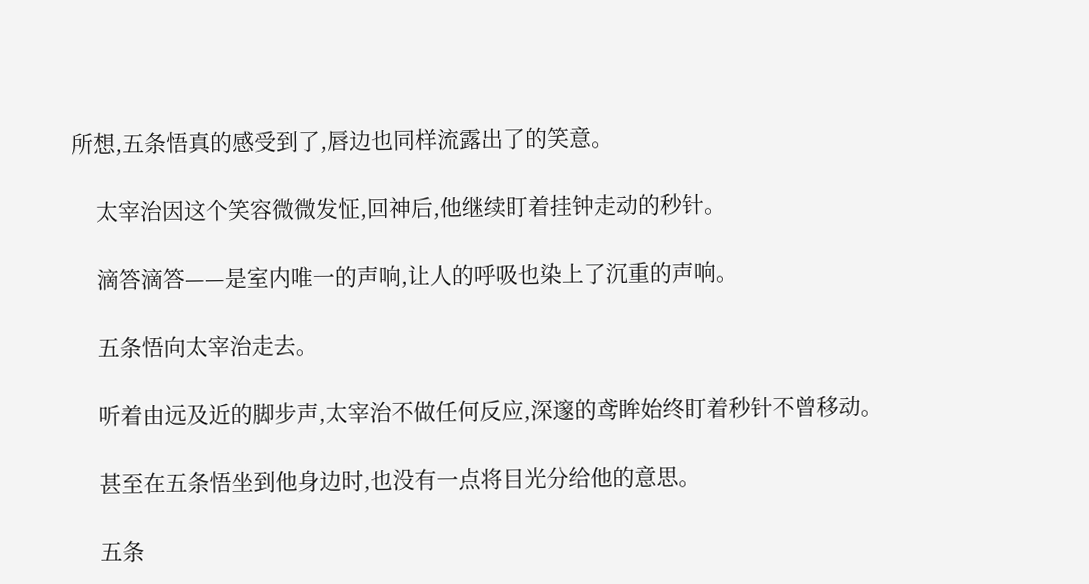所想,五条悟真的感受到了,唇边也同样流露出了的笑意。

    太宰治因这个笑容微微发怔,回神后,他继续盯着挂钟走动的秒针。

    滴答滴答——是室内唯一的声响,让人的呼吸也染上了沉重的声响。

    五条悟向太宰治走去。

    听着由远及近的脚步声,太宰治不做任何反应,深邃的鸢眸始终盯着秒针不曾移动。

    甚至在五条悟坐到他身边时,也没有一点将目光分给他的意思。

    五条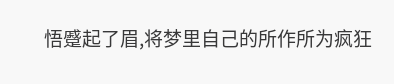悟蹙起了眉,将梦里自己的所作所为疯狂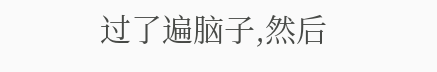过了遍脑子,然后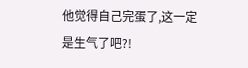他觉得自己完蛋了,这一定是生气了吧?!